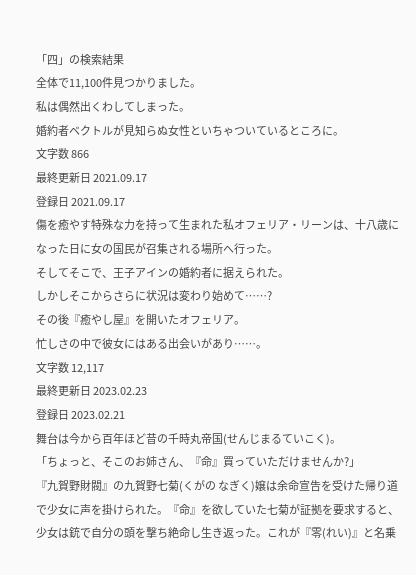「四」の検索結果
全体で11,100件見つかりました。
私は偶然出くわしてしまった。
婚約者ベクトルが見知らぬ女性といちゃついているところに。
文字数 866
最終更新日 2021.09.17
登録日 2021.09.17
傷を癒やす特殊な力を持って生まれた私オフェリア・リーンは、十八歳になった日に女の国民が召集される場所へ行った。
そしてそこで、王子アインの婚約者に据えられた。
しかしそこからさらに状況は変わり始めて……?
その後『癒やし屋』を開いたオフェリア。
忙しさの中で彼女にはある出会いがあり……。
文字数 12,117
最終更新日 2023.02.23
登録日 2023.02.21
舞台は今から百年ほど昔の千時丸帝国(せんじまるていこく)。
「ちょっと、そこのお姉さん、『命』買っていただけませんか?」
『九賀野財閥』の九賀野七菊(くがの なぎく)嬢は余命宣告を受けた帰り道で少女に声を掛けられた。『命』を欲していた七菊が証拠を要求すると、少女は銃で自分の頭を撃ち絶命し生き返った。これが『零(れい)』と名乗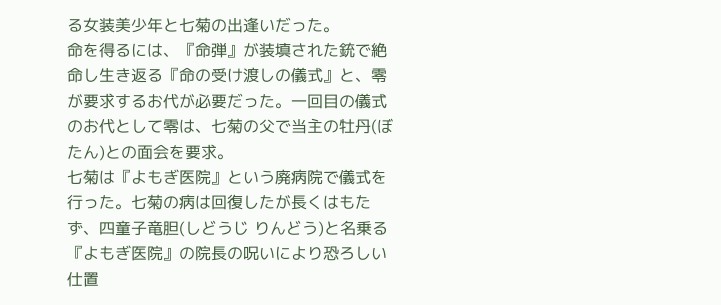る女装美少年と七菊の出逢いだった。
命を得るには、『命弾』が装填された銃で絶命し生き返る『命の受け渡しの儀式』と、零が要求するお代が必要だった。一回目の儀式のお代として零は、七菊の父で当主の牡丹(ぼたん)との面会を要求。
七菊は『よもぎ医院』という廃病院で儀式を行った。七菊の病は回復したが長くはもたず、四童子竜胆(しどうじ りんどう)と名乗る『よもぎ医院』の院長の呪いにより恐ろしい仕置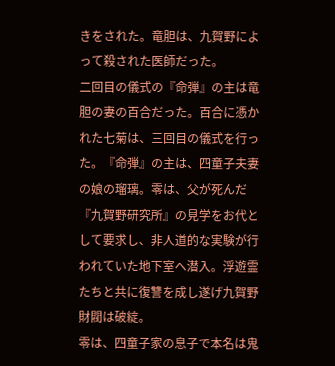きをされた。竜胆は、九賀野によって殺された医師だった。
二回目の儀式の『命弾』の主は竜胆の妻の百合だった。百合に憑かれた七菊は、三回目の儀式を行った。『命弾』の主は、四童子夫妻の娘の瑠璃。零は、父が死んだ『九賀野研究所』の見学をお代として要求し、非人道的な実験が行われていた地下室へ潜入。浮遊霊たちと共に復讐を成し遂げ九賀野財閥は破綻。
零は、四童子家の息子で本名は鬼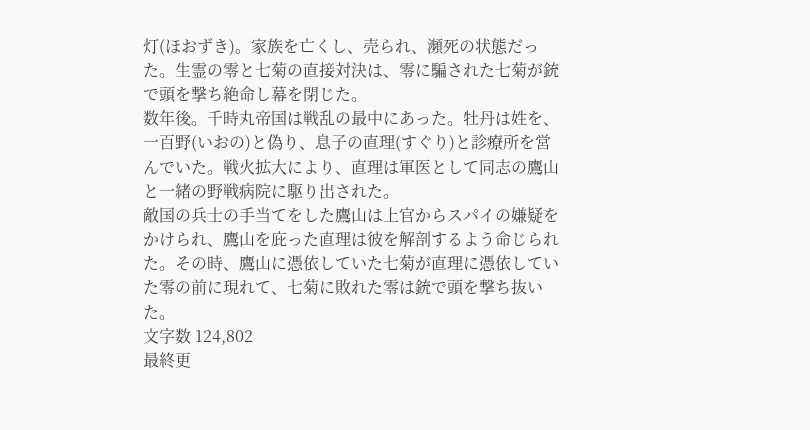灯(ほおずき)。家族を亡くし、売られ、瀕死の状態だった。生霊の零と七菊の直接対決は、零に騙された七菊が銃で頭を撃ち絶命し幕を閉じた。
数年後。千時丸帝国は戦乱の最中にあった。牡丹は姓を、一百野(いおの)と偽り、息子の直理(すぐり)と診療所を営んでいた。戦火拡大により、直理は軍医として同志の鷹山と一緒の野戦病院に駆り出された。
敵国の兵士の手当てをした鷹山は上官からスパイの嫌疑をかけられ、鷹山を庇った直理は彼を解剖するよう命じられた。その時、鷹山に憑依していた七菊が直理に憑依していた零の前に現れて、七菊に敗れた零は銃で頭を撃ち抜いた。
文字数 124,802
最終更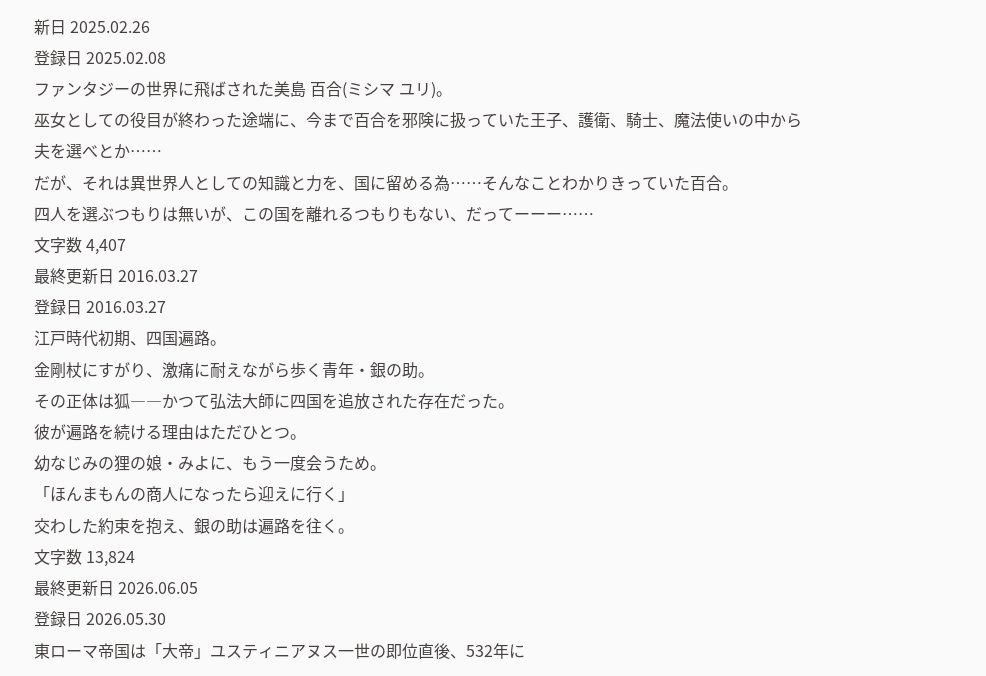新日 2025.02.26
登録日 2025.02.08
ファンタジーの世界に飛ばされた美島 百合(ミシマ ユリ)。
巫女としての役目が終わった途端に、今まで百合を邪険に扱っていた王子、護衛、騎士、魔法使いの中から夫を選べとか……
だが、それは異世界人としての知識と力を、国に留める為……そんなことわかりきっていた百合。
四人を選ぶつもりは無いが、この国を離れるつもりもない、だってーーー……
文字数 4,407
最終更新日 2016.03.27
登録日 2016.03.27
江戸時代初期、四国遍路。
金剛杖にすがり、激痛に耐えながら歩く青年・銀の助。
その正体は狐――かつて弘法大師に四国を追放された存在だった。
彼が遍路を続ける理由はただひとつ。
幼なじみの狸の娘・みよに、もう一度会うため。
「ほんまもんの商人になったら迎えに行く」
交わした約束を抱え、銀の助は遍路を往く。
文字数 13,824
最終更新日 2026.06.05
登録日 2026.05.30
東ローマ帝国は「大帝」ユスティニアヌス一世の即位直後、532年に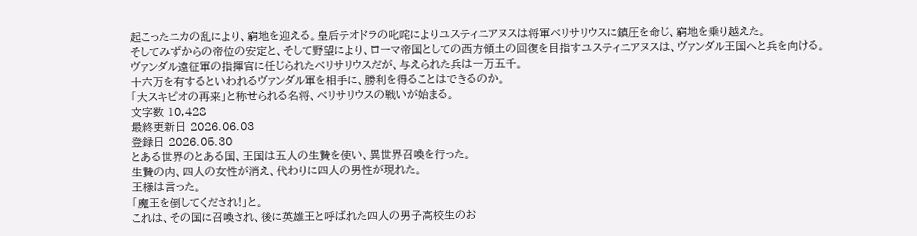起こったニカの乱により、窮地を迎える。皇后テオドラの叱咤によりユスティニアヌスは将軍ベリサリウスに鎮圧を命じ、窮地を乗り越えた。
そしてみずからの帝位の安定と、そして野望により、ローマ帝国としての西方領土の回復を目指すユスティニアヌスは、ヴァンダル王国へと兵を向ける。
ヴァンダル遠征軍の指揮官に任じられたベリサリウスだが、与えられた兵は一万五千。
十六万を有するといわれるヴァンダル軍を相手に、勝利を得ることはできるのか。
「大スキピオの再来」と称せられる名将、ベリサリウスの戦いが始まる。
文字数 10,428
最終更新日 2026.06.03
登録日 2026.05.30
とある世界のとある国、王国は五人の生贄を使い、異世界召喚を行った。
生贄の内、四人の女性が消え、代わりに四人の男性が現れた。
王様は言った。
「魔王を倒してくだされ!」と。
これは、その国に召喚され、後に英雄王と呼ばれた四人の男子高校生のお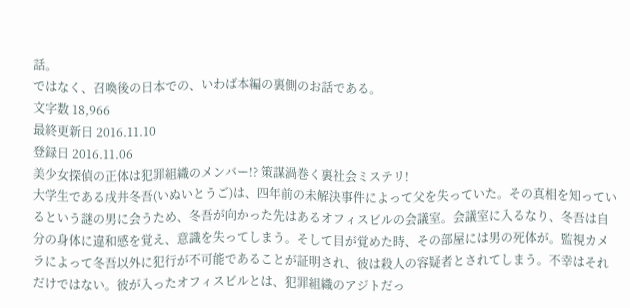話。
ではなく、召喚後の日本での、いわば本編の裏側のお話である。
文字数 18,966
最終更新日 2016.11.10
登録日 2016.11.06
美少女探偵の正体は犯罪組織のメンバー!? 策謀渦巻く裏社会ミステリ!
大学生である戌井冬吾(いぬいとうご)は、四年前の未解決事件によって父を失っていた。その真相を知っているという謎の男に会うため、冬吾が向かった先はあるオフィスビルの会議室。会議室に入るなり、冬吾は自分の身体に違和感を覚え、意識を失ってしまう。そして目が覚めた時、その部屋には男の死体が。監視カメラによって冬吾以外に犯行が不可能であることが証明され、彼は殺人の容疑者とされてしまう。不幸はそれだけではない。彼が入ったオフィスビルとは、犯罪組織のアジトだっ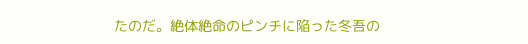たのだ。絶体絶命のピンチに陥った冬吾の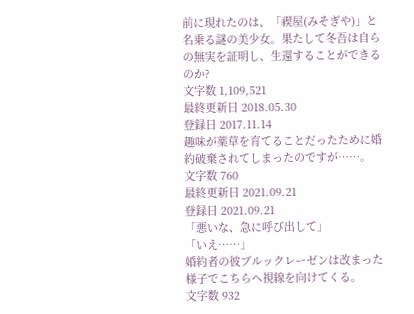前に現れたのは、「禊屋(みそぎや)」と名乗る謎の美少女。果たして冬吾は自らの無実を証明し、生還することができるのか?
文字数 1,109,521
最終更新日 2018.05.30
登録日 2017.11.14
趣味が薬草を育てることだったために婚約破棄されてしまったのですが……。
文字数 760
最終更新日 2021.09.21
登録日 2021.09.21
「悪いな、急に呼び出して」
「いえ……」
婚約者の彼ブルックレーゼンは改まった様子でこちらへ視線を向けてくる。
文字数 932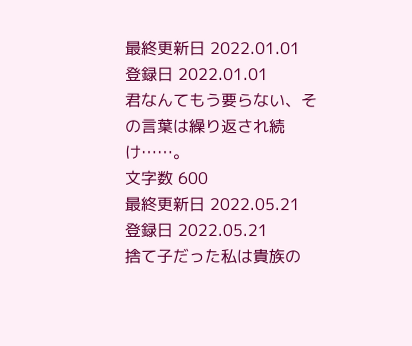最終更新日 2022.01.01
登録日 2022.01.01
君なんてもう要らない、その言葉は繰り返され続け……。
文字数 600
最終更新日 2022.05.21
登録日 2022.05.21
捨て子だった私は貴族の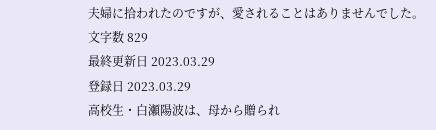夫婦に拾われたのですが、愛されることはありませんでした。
文字数 829
最終更新日 2023.03.29
登録日 2023.03.29
高校生・白瀬陽波は、母から贈られ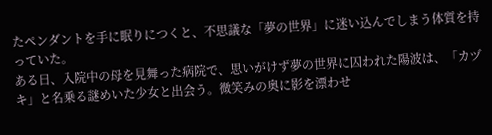たペンダントを手に眠りにつくと、不思議な「夢の世界」に迷い込んでしまう体質を持っていた。
ある日、入院中の母を見舞った病院で、思いがけず夢の世界に囚われた陽波は、「カヅキ」と名乗る謎めいた少女と出会う。微笑みの奥に影を漂わせ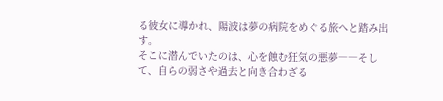る彼女に導かれ、陽波は夢の病院をめぐる旅へと踏み出す。
そこに潜んでいたのは、心を蝕む狂気の悪夢――そして、自らの弱さや過去と向き合わざる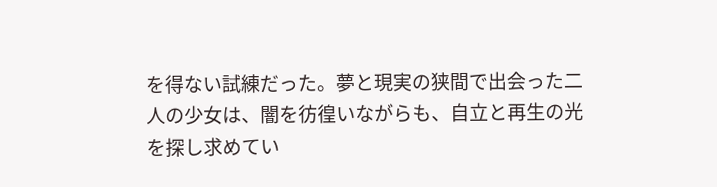を得ない試練だった。夢と現実の狭間で出会った二人の少女は、闇を彷徨いながらも、自立と再生の光を探し求めてい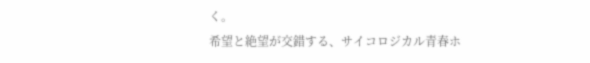く。
希望と絶望が交錯する、サイコロジカル青春ホ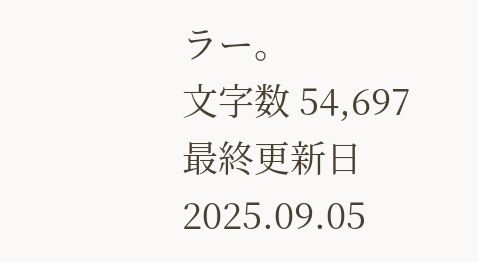ラー。
文字数 54,697
最終更新日 2025.09.05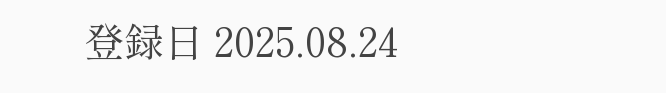登録日 2025.08.24